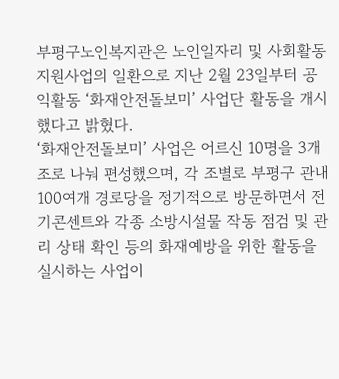부평구노인복지관은 노인일자리 및 사회활동지원사업의 일환으로 지난 2월 23일부터 공익활동 ‘화재안전돌보미’ 사업단 활동을 개시했다고 밝혔다.
‘화재안전돌보미’ 사업은 어르신 10명을 3개조로 나눠 편성했으며, 각 조별로 부평구 관내 100여개 경로당을 정기적으로 방문하면서 전기콘센트와 각종 소방시설물 작동 점검 및 관리 상태 확인 등의 화재예방을 위한 활동을 실시하는 사업이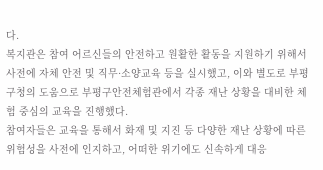다.
복지관은 참여 어르신들의 안전하고 원활한 활동을 지원하기 위해서 사전에 자체 안전 및 직무·소양교육 등을 실시했고, 이와 별도로 부평구청의 도움으로 부평구안전체험관에서 각종 재난 상황을 대비한 체험 중심의 교육을 진행했다.
참여자들은 교육을 통해서 화재 및 지진 등 다양한 재난 상황에 따른 위험성을 사전에 인지하고, 어떠한 위기에도 신속하게 대응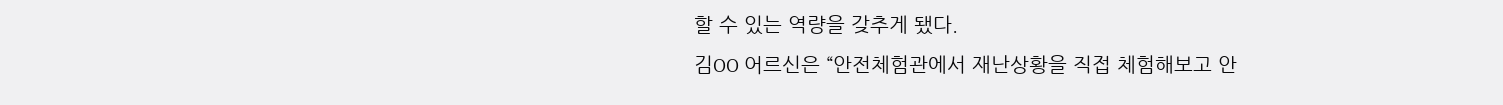할 수 있는 역량을 갖추게 됐다.
김OO 어르신은 “안전체험관에서 재난상황을 직접 체험해보고 안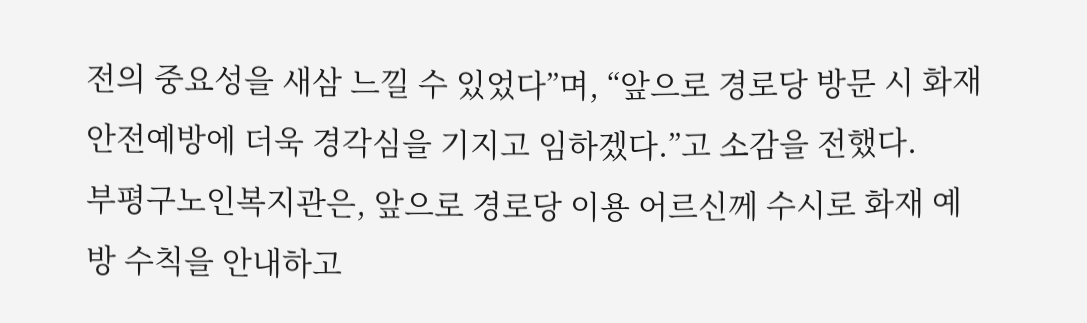전의 중요성을 새삼 느낄 수 있었다”며, “앞으로 경로당 방문 시 화재안전예방에 더욱 경각심을 기지고 임하겠다.”고 소감을 전했다.
부평구노인복지관은, 앞으로 경로당 이용 어르신께 수시로 화재 예방 수칙을 안내하고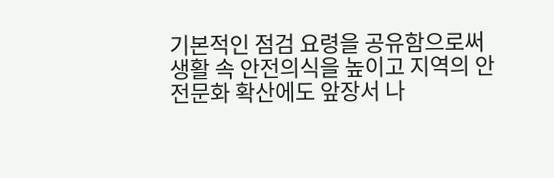기본적인 점검 요령을 공유함으로써 생활 속 안전의식을 높이고 지역의 안전문화 확산에도 앞장서 나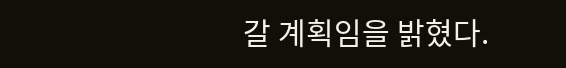갈 계획임을 밝혔다.